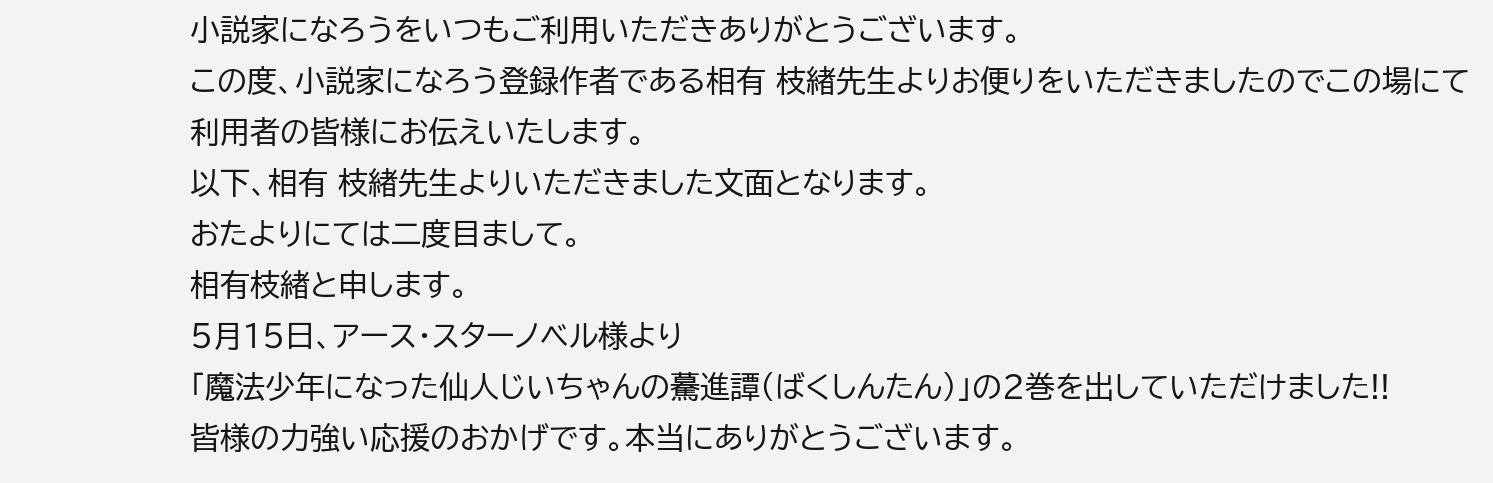小説家になろうをいつもご利用いただきありがとうございます。
この度、小説家になろう登録作者である相有 枝緖先生よりお便りをいただきましたのでこの場にて利用者の皆様にお伝えいたします。
以下、相有 枝緖先生よりいただきました文面となります。
おたよりにては二度目まして。
相有枝緖と申します。
5月15日、アース・スターノベル様より
「魔法少年になった仙人じいちゃんの驀進譚(ばくしんたん)」の2巻を出していただけました!!
皆様の力強い応援のおかげです。本当にありがとうございます。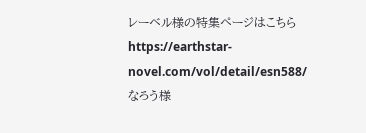レーベル様の特集ページはこちら
https://earthstar-novel.com/vol/detail/esn588/
なろう様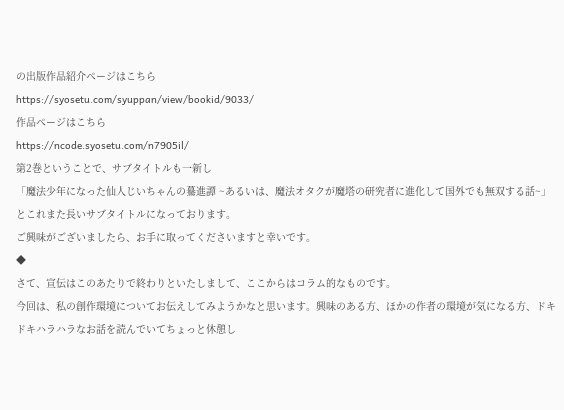の出版作品紹介ページはこちら
https://syosetu.com/syuppan/view/bookid/9033/
作品ページはこちら
https://ncode.syosetu.com/n7905il/
第2巻ということで、サブタイトルも一新し
「魔法少年になった仙人じいちゃんの驀進譚 ~あるいは、魔法オタクが魔塔の研究者に進化して国外でも無双する話~」
とこれまた長いサブタイトルになっております。
ご興味がございましたら、お手に取ってくださいますと幸いです。
◆
さて、宣伝はこのあたりで終わりといたしまして、ここからはコラム的なものです。
今回は、私の創作環境についてお伝えしてみようかなと思います。興味のある方、ほかの作者の環境が気になる方、ドキドキハラハラなお話を読んでいてちょっと休憩し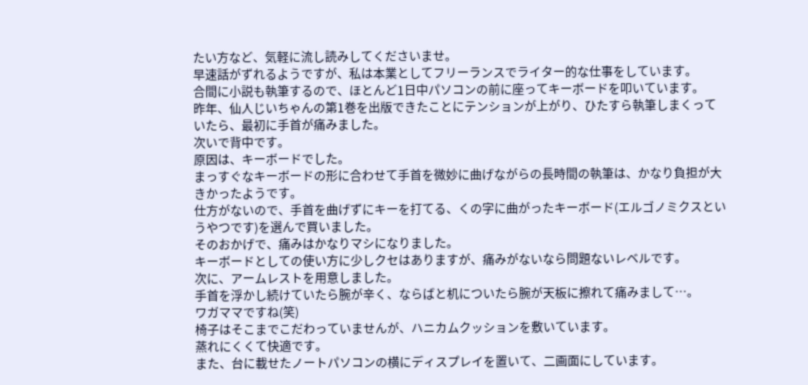たい方など、気軽に流し読みしてくださいませ。
早速話がずれるようですが、私は本業としてフリーランスでライター的な仕事をしています。
合間に小説も執筆するので、ほとんど1日中パソコンの前に座ってキーボードを叩いています。
昨年、仙人じいちゃんの第1巻を出版できたことにテンションが上がり、ひたすら執筆しまくっていたら、最初に手首が痛みました。
次いで背中です。
原因は、キーボードでした。
まっすぐなキーボードの形に合わせて手首を微妙に曲げながらの長時間の執筆は、かなり負担が大きかったようです。
仕方がないので、手首を曲げずにキーを打てる、くの字に曲がったキーボード(エルゴノミクスというやつです)を選んで買いました。
そのおかげで、痛みはかなりマシになりました。
キーボードとしての使い方に少しクセはありますが、痛みがないなら問題ないレベルです。
次に、アームレストを用意しました。
手首を浮かし続けていたら腕が辛く、ならばと机についたら腕が天板に擦れて痛みまして…。
ワガママですね(笑)
椅子はそこまでこだわっていませんが、ハニカムクッションを敷いています。
蒸れにくくて快適です。
また、台に載せたノートパソコンの横にディスプレイを置いて、二画面にしています。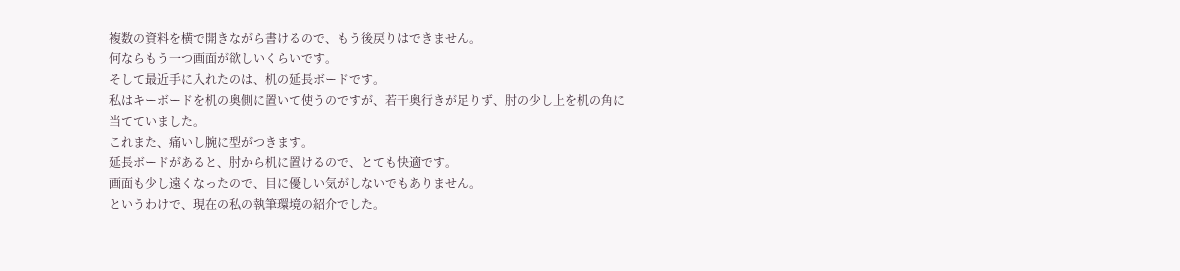複数の資料を横で開きながら書けるので、もう後戻りはできません。
何ならもう一つ画面が欲しいくらいです。
そして最近手に入れたのは、机の延長ボードです。
私はキーボードを机の奥側に置いて使うのですが、若干奥行きが足りず、肘の少し上を机の角に当てていました。
これまた、痛いし腕に型がつきます。
延長ボードがあると、肘から机に置けるので、とても快適です。
画面も少し遠くなったので、目に優しい気がしないでもありません。
というわけで、現在の私の執筆環境の紹介でした。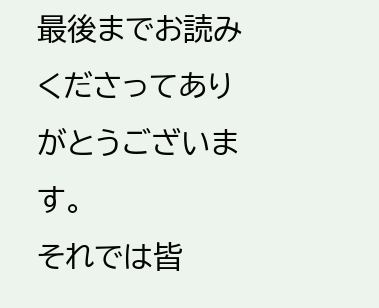最後までお読みくださってありがとうございます。
それでは皆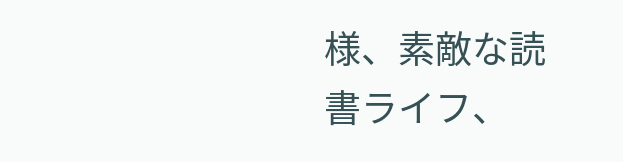様、素敵な読書ライフ、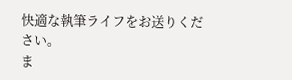快適な執筆ライフをお送りください。
ま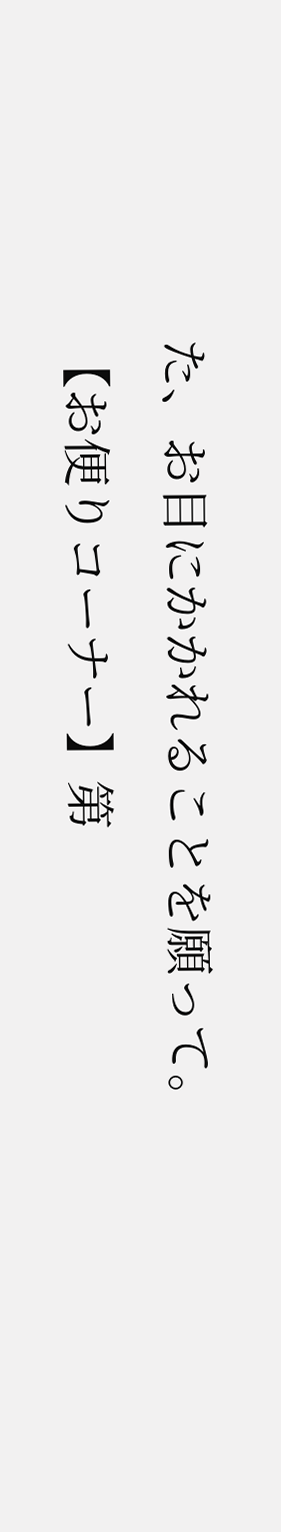た、お目にかかれることを願って。
【お便りコーナー】第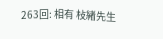263回: 相有 枝緖先生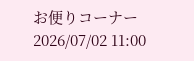お便りコーナー
2026/07/02 11:00